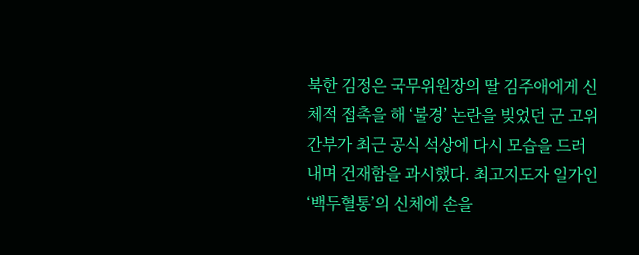북한 김정은 국무위원장의 딸 김주애에게 신체적 접촉을 해 ‘불경’ 논란을 빚었던 군 고위 간부가 최근 공식 석상에 다시 모습을 드러내며 건재함을 과시했다. 최고지도자 일가인 ‘백두혈통’의 신체에 손을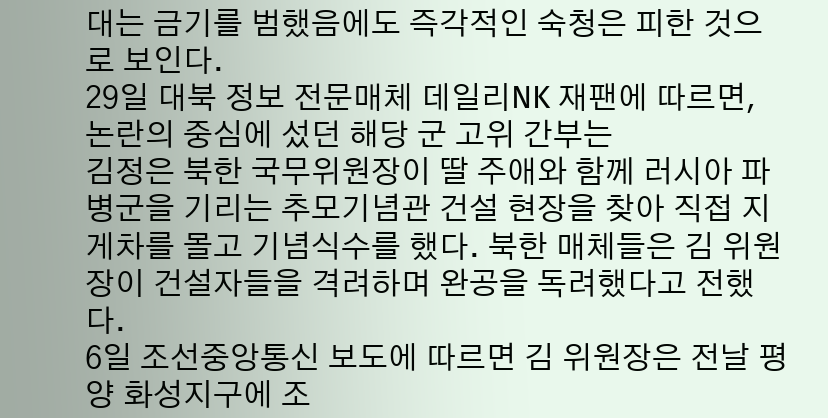대는 금기를 범했음에도 즉각적인 숙청은 피한 것으로 보인다.
29일 대북 정보 전문매체 데일리NK 재팬에 따르면, 논란의 중심에 섰던 해당 군 고위 간부는
김정은 북한 국무위원장이 딸 주애와 함께 러시아 파병군을 기리는 추모기념관 건설 현장을 찾아 직접 지게차를 몰고 기념식수를 했다. 북한 매체들은 김 위원장이 건설자들을 격려하며 완공을 독려했다고 전했다.
6일 조선중앙통신 보도에 따르면 김 위원장은 전날 평양 화성지구에 조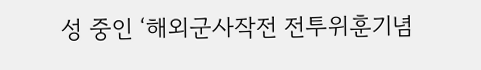성 중인 ‘해외군사작전 전투위훈기념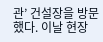관’ 건설장을 방문했다. 이날 현장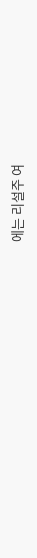에는 리설주 여